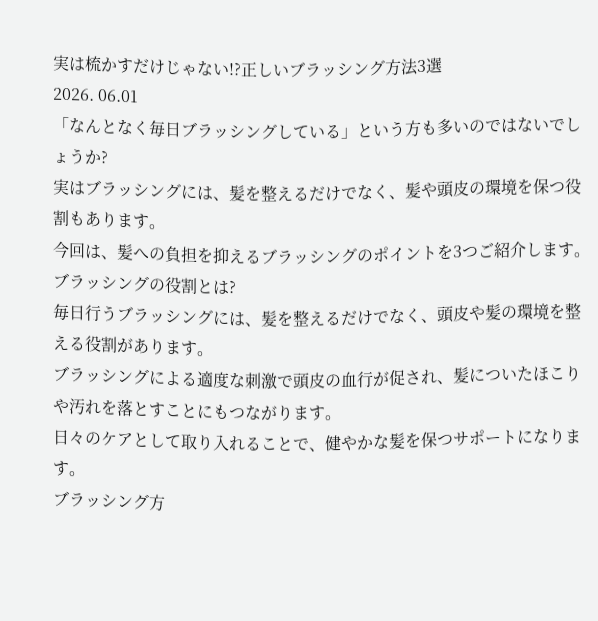実は梳かすだけじゃない!?正しいブラッシング方法3選
2026. 06.01
「なんとなく毎日ブラッシングしている」という方も多いのではないでしょうか?
実はブラッシングには、髪を整えるだけでなく、髪や頭皮の環境を保つ役割もあります。
今回は、髪への負担を抑えるブラッシングのポイントを3つご紹介します。
ブラッシングの役割とは?
毎日行うブラッシングには、髪を整えるだけでなく、頭皮や髪の環境を整える役割があります。
ブラッシングによる適度な刺激で頭皮の血行が促され、髪についたほこりや汚れを落とすことにもつながります。
日々のケアとして取り入れることで、健やかな髪を保つサポートになります。
ブラッシング方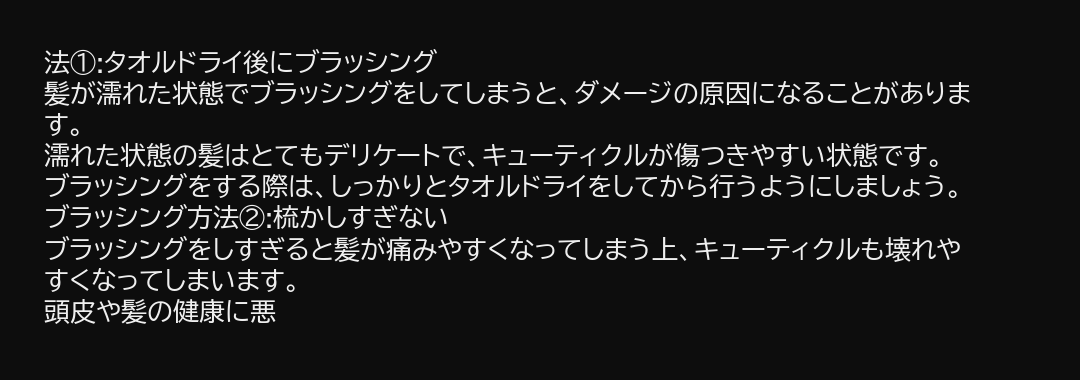法①:タオルドライ後にブラッシング
髪が濡れた状態でブラッシングをしてしまうと、ダメージの原因になることがあります。
濡れた状態の髪はとてもデリケートで、キューティクルが傷つきやすい状態です。
ブラッシングをする際は、しっかりとタオルドライをしてから行うようにしましょう。
ブラッシング方法②:梳かしすぎない
ブラッシングをしすぎると髪が痛みやすくなってしまう上、キューティクルも壊れやすくなってしまいます。
頭皮や髪の健康に悪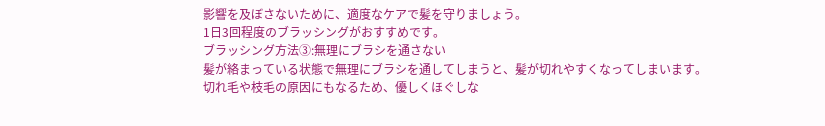影響を及ぼさないために、適度なケアで髪を守りましょう。
1日3回程度のブラッシングがおすすめです。
ブラッシング方法③:無理にブラシを通さない
髪が絡まっている状態で無理にブラシを通してしまうと、髪が切れやすくなってしまいます。
切れ毛や枝毛の原因にもなるため、優しくほぐしな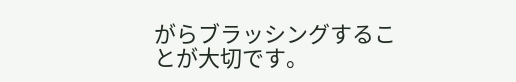がらブラッシングすることが大切です。